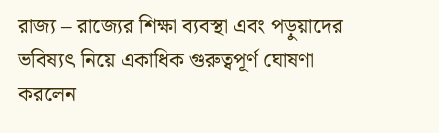রাজ্য – রাজ্যের শিক্ষা ব্যবস্থা এবং পড়ুয়াদের ভবিষ্যৎ নিয়ে একাধিক গুরুত্বপূর্ণ ঘোষণা করলেন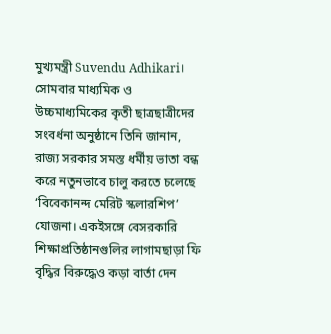মুখ্যমন্ত্রী Suvendu Adhikari। সোমবার মাধ্যমিক ও উচ্চমাধ্যমিকের কৃতী ছাত্রছাত্রীদের সংবর্ধনা অনুষ্ঠানে তিনি জানান, রাজ্য সরকার সমস্ত ধর্মীয় ভাতা বন্ধ করে নতুনভাবে চালু করতে চলেছে ‘বিবেকানন্দ মেরিট স্কলারশিপ’ যোজনা। একইসঙ্গে বেসরকারি শিক্ষাপ্রতিষ্ঠানগুলির লাগামছাড়া ফি বৃদ্ধির বিরুদ্ধেও কড়া বার্তা দেন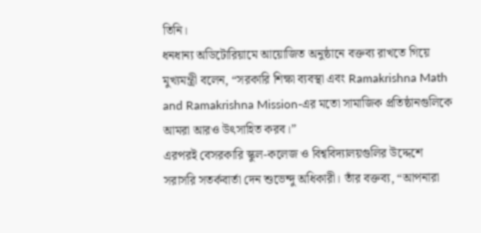তিনি।
ধনধান্য অডিটোরিয়ামে আয়োজিত অনুষ্ঠানে বক্তব্য রাখতে গিয়ে মুখ্যমন্ত্রী বলেন, “সরকারি শিক্ষা ব্যবস্থা এবং Ramakrishna Math and Ramakrishna Mission-এর মতো সামাজিক প্রতিষ্ঠানগুলিকে আমরা আরও উৎসাহিত করব।”
এরপরই বেসরকারি স্কুল-কলেজ ও বিশ্ববিদ্যালয়গুলির উদ্দেশে সরাসরি সতর্কবার্তা দেন শুভেন্দু অধিকারী। তাঁর বক্তব্য, “আপনারা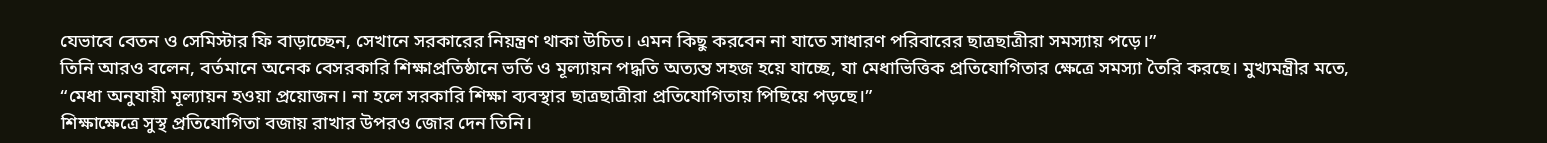যেভাবে বেতন ও সেমিস্টার ফি বাড়াচ্ছেন, সেখানে সরকারের নিয়ন্ত্রণ থাকা উচিত। এমন কিছু করবেন না যাতে সাধারণ পরিবারের ছাত্রছাত্রীরা সমস্যায় পড়ে।”
তিনি আরও বলেন, বর্তমানে অনেক বেসরকারি শিক্ষাপ্রতিষ্ঠানে ভর্তি ও মূল্যায়ন পদ্ধতি অত্যন্ত সহজ হয়ে যাচ্ছে, যা মেধাভিত্তিক প্রতিযোগিতার ক্ষেত্রে সমস্যা তৈরি করছে। মুখ্যমন্ত্রীর মতে, “মেধা অনুযায়ী মূল্যায়ন হওয়া প্রয়োজন। না হলে সরকারি শিক্ষা ব্যবস্থার ছাত্রছাত্রীরা প্রতিযোগিতায় পিছিয়ে পড়ছে।”
শিক্ষাক্ষেত্রে সুস্থ প্রতিযোগিতা বজায় রাখার উপরও জোর দেন তিনি।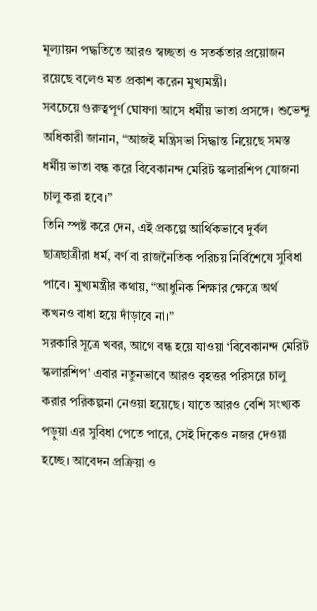মূল্যায়ন পদ্ধতিতে আরও স্বচ্ছতা ও সতর্কতার প্রয়োজন রয়েছে বলেও মত প্রকাশ করেন মুখ্যমন্ত্রী।
সবচেয়ে গুরুত্বপূর্ণ ঘোষণা আসে ধর্মীয় ভাতা প্রসঙ্গে। শুভেন্দু অধিকারী জানান, “আজই মন্ত্রিসভা সিদ্ধান্ত নিয়েছে সমস্ত ধর্মীয় ভাতা বন্ধ করে বিবেকানন্দ মেরিট স্কলারশিপ যোজনা চালু করা হবে।”
তিনি স্পষ্ট করে দেন, এই প্রকল্পে আর্থিকভাবে দুর্বল ছাত্রছাত্রীরা ধর্ম, বর্ণ বা রাজনৈতিক পরিচয় নির্বিশেষে সুবিধা পাবে। মুখ্যমন্ত্রীর কথায়, “আধুনিক শিক্ষার ক্ষেত্রে অর্থ কখনও বাধা হয়ে দাঁড়াবে না।”
সরকারি সূত্রে খবর, আগে বন্ধ হয়ে যাওয়া ‘বিবেকানন্দ মেরিট স্কলারশিপ’ এবার নতুনভাবে আরও বৃহত্তর পরিসরে চালু করার পরিকল্পনা নেওয়া হয়েছে। যাতে আরও বেশি সংখ্যক পড়ুয়া এর সুবিধা পেতে পারে, সেই দিকেও নজর দেওয়া হচ্ছে। আবেদন প্রক্রিয়া ও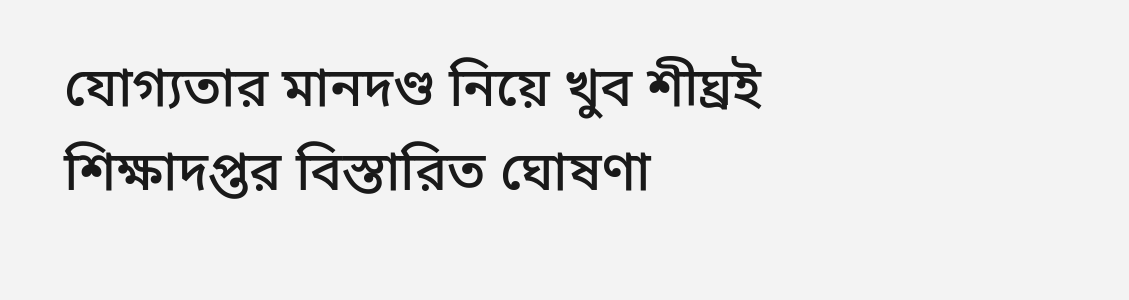যোগ্যতার মানদণ্ড নিয়ে খুব শীঘ্রই শিক্ষাদপ্তর বিস্তারিত ঘোষণা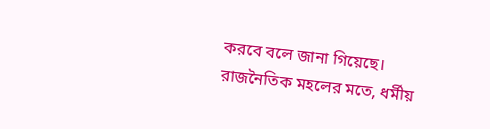করবে বলে জানা গিয়েছে।
রাজনৈতিক মহলের মতে, ধর্মীয়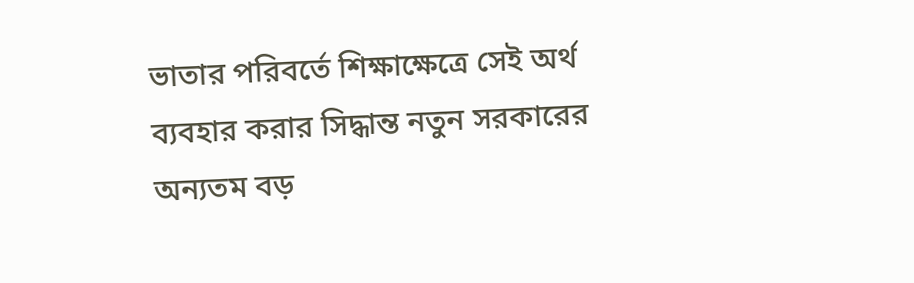ভাতার পরিবর্তে শিক্ষাক্ষেত্রে সেই অর্থ ব্যবহার করার সিদ্ধান্ত নতুন সরকারের অন্যতম বড়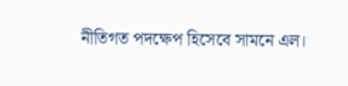নীতিগত পদক্ষেপ হিসেবে সামনে এল।